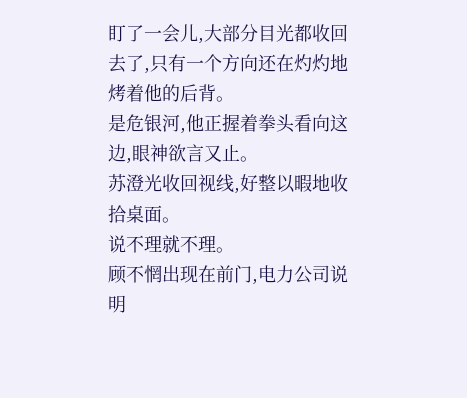盯了一会儿,大部分目光都收回去了,只有一个方向还在灼灼地烤着他的后背。
是危银河,他正握着拳头看向这边,眼神欲言又止。
苏澄光收回视线,好整以暇地收拾桌面。
说不理就不理。
顾不惘出现在前门,电力公司说明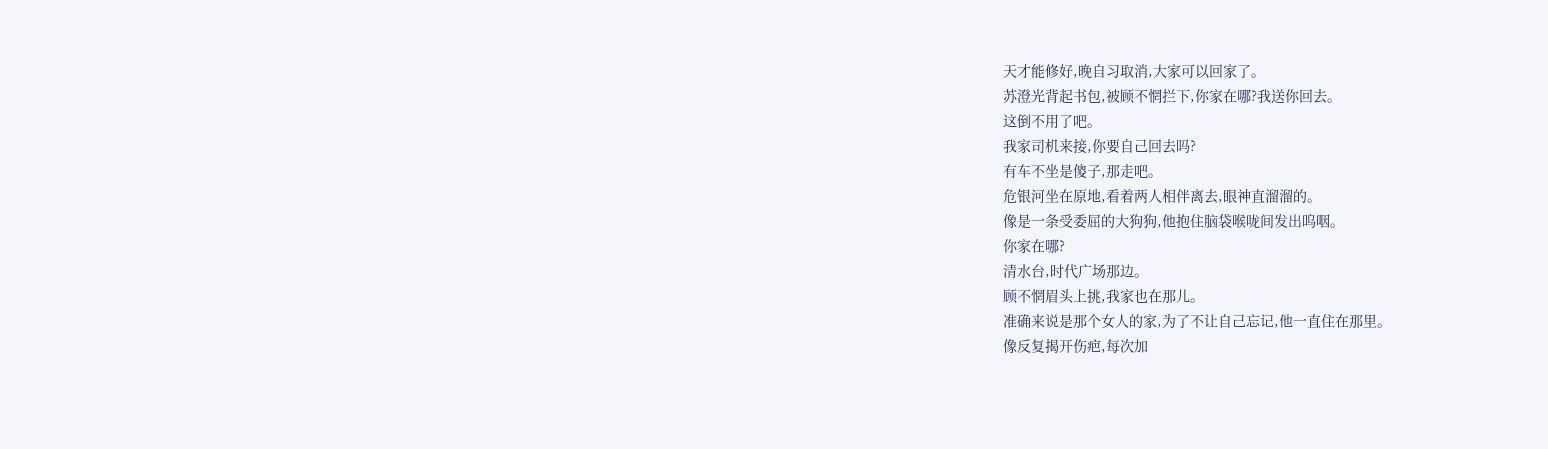天才能修好,晚自习取消,大家可以回家了。
苏澄光背起书包,被顾不惘拦下,你家在哪?我送你回去。
这倒不用了吧。
我家司机来接,你要自己回去吗?
有车不坐是傻子,那走吧。
危银河坐在原地,看着两人相伴离去,眼神直溜溜的。
像是一条受委屈的大狗狗,他抱住脑袋喉咙间发出呜咽。
你家在哪?
清水台,时代广场那边。
顾不惘眉头上挑,我家也在那儿。
准确来说是那个女人的家,为了不让自己忘记,他一直住在那里。
像反复揭开伤疤,每次加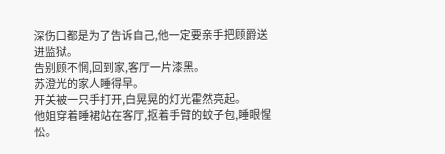深伤口都是为了告诉自己,他一定要亲手把顾爵送进监狱。
告别顾不惘,回到家,客厅一片漆黑。
苏澄光的家人睡得早。
开关被一只手打开,白晃晃的灯光霍然亮起。
他姐穿着睡裙站在客厅,抠着手臂的蚊子包,睡眼惺忪。